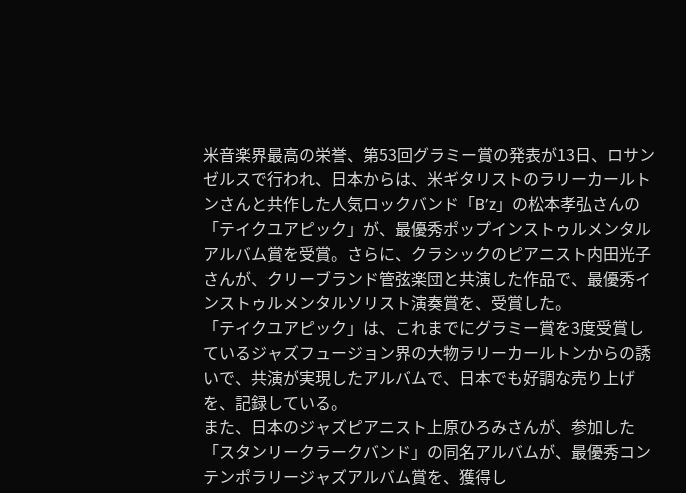米音楽界最高の栄誉、第53回グラミー賞の発表が13日、ロサンゼルスで行われ、日本からは、米ギタリストのラリーカールトンさんと共作した人気ロックバンド「B’z」の松本孝弘さんの「テイクユアピック」が、最優秀ポップインストゥルメンタルアルバム賞を受賞。さらに、クラシックのピアニスト内田光子さんが、クリーブランド管弦楽団と共演した作品で、最優秀インストゥルメンタルソリスト演奏賞を、受賞した。
「テイクユアピック」は、これまでにグラミー賞を3度受賞しているジャズフュージョン界の大物ラリーカールトンからの誘いで、共演が実現したアルバムで、日本でも好調な売り上げを、記録している。
また、日本のジャズピアニスト上原ひろみさんが、参加した「スタンリークラークバンド」の同名アルバムが、最優秀コンテンポラリージャズアルバム賞を、獲得し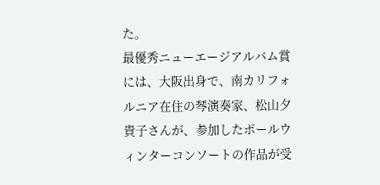た。
最優秀ニューエージアルバム賞には、大阪出身で、南カリフォルニア在住の琴演奏家、松山夕貴子さんが、参加したポールウィンターコンソートの作品が受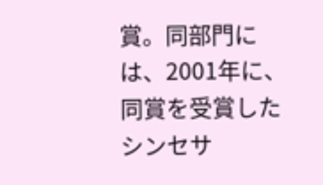賞。同部門には、2001年に、同賞を受賞したシンセサ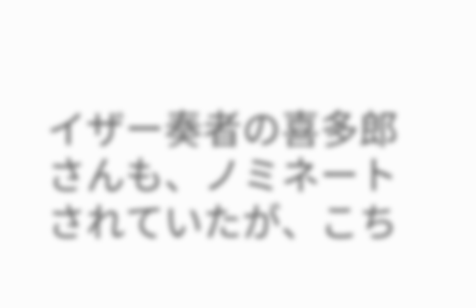イザー奏者の喜多郎さんも、ノミネートされていたが、こち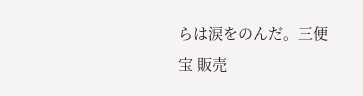らは涙をのんだ。三便宝 販売